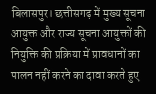बिलासपुर। छत्तीसगढ़ में मुख्य सूचना आयुक्त और राज्य सूचना आयुक्तों की नियुक्ति की प्रक्रिया में प्रावधानों का पालन नहीं करने का दावा करते हुए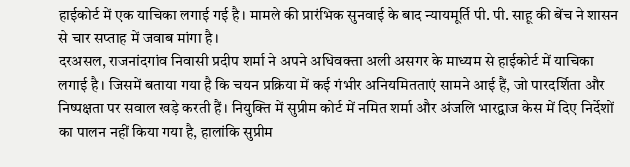हाईकोर्ट में एक याचिका लगाई गई है। मामले की प्रारंभिक सुनवाई के बाद न्यायमूर्ति पी. पी. साहू की बेंच ने शासन से चार सप्ताह में जवाब मांगा है।
दरअसल, राजनांदगांव निवासी प्रदीप शर्मा ने अपने अधिवक्ता अली असगर के माध्यम से हाईकोर्ट में याचिका लगाई है। जिसमें बताया गया है कि चयन प्रक्रिया में कई गंभीर अनियमितताएं सामने आई हैं, जो पारदर्शिता और निष्पक्षता पर सवाल खड़े करती हैं। नियुक्ति में सुप्रीम कोर्ट में नमित शर्मा और अंजलि भारद्वाज केस में दिए निर्देशों का पालन नहीं किया गया है, हालांकि सुप्रीम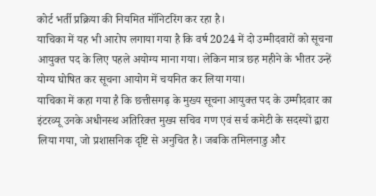कोर्ट भर्ती प्रक्रिया की नियमित मॉनिटरिंग कर रहा है।
याचिका में यह भी आरोप लगाया गया है कि वर्ष 2024 में दो उम्मीदवारों को सूचना आयुक्त पद के लिए पहले अयोग्य माना गया। लेकिन मात्र छह महीने के भीतर उन्हें योग्य घोषित कर सूचना आयोग में चयनित कर लिया गया।
याचिका में कहा गया है कि छत्तीसगढ़ के मुख्य सूचना आयुक्त पद के उम्मीदवार का इंटरव्यू उनके अधीनस्थ अतिरिक्त मुख्य सचिव गण एवं सर्च कमेटी के सदस्यों द्वारा लिया गया, जो प्रशासनिक दृष्टि से अनुचित है। जबकि तमिलनाडु और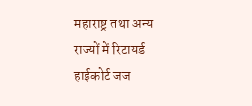महाराष्ट्र तथा अन्य राज्यों में रिटायर्ड हाईकोर्ट जज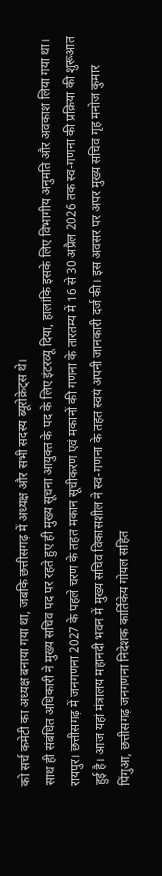को सर्च कमेटी का अध्यक्ष बनाया गया था, जबकि छत्तीसगढ़ में अध्यक्ष और सभी सदस्य ब्यूरोक्रेट्स थे।
साथ ही संबंधित अधिकारी ने मुख्य सचिव पद पर रहते हुए ही मुख्य सूचना आयुक्त के पद के लिए इंटरव्यू दिया, हालांकि इसके लिए विभागीय अनुमति और अवकाश लिया गया था।
रायपुर। छत्तीसगढ़ में जनगणना 2027 के पहले चरण के तहत मकान सूचीकरण एवं मकानों की गणना के तारतम्य में 16 से 30 अप्रैल 2026 तक स्व-गणना की प्रक्रिया की शुरूआत हुई है। आज यहां मंत्रालय महानदी भवन में मुख्य सचिव विकासशील ने स्व-गणना के तहत स्वयं अपनी जानकारी दर्ज की। इस अवसर पर अपर मुख्य सचिव गृह मनोज कुमार पिंगुआ, छत्तीसगढ़ जनगणना निदेशक कार्तिकेय गोयल सहित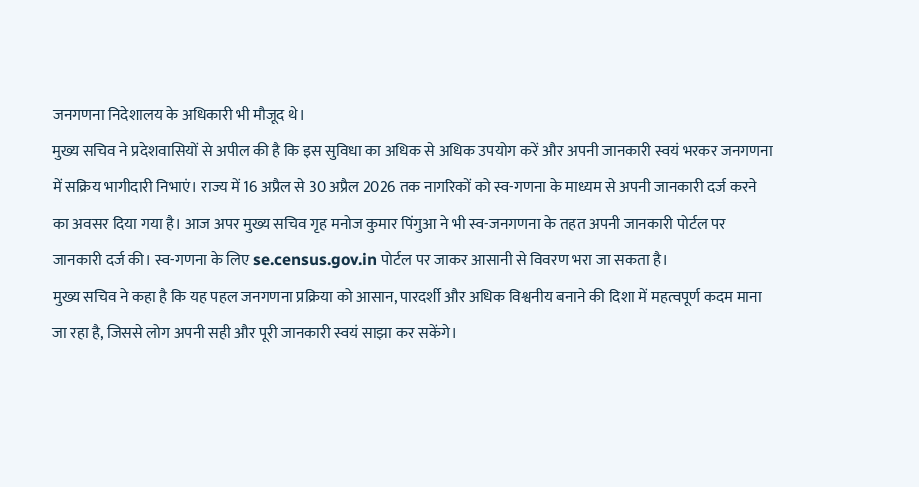जनगणना निदेशालय के अधिकारी भी मौजूद थे।
मुख्य सचिव ने प्रदेशवासियों से अपील की है कि इस सुविधा का अधिक से अधिक उपयोग करें और अपनी जानकारी स्वयं भरकर जनगणना में सक्रिय भागीदारी निभाएं। राज्य में 16 अप्रैल से 30 अप्रैल 2026 तक नागरिकों को स्व-गणना के माध्यम से अपनी जानकारी दर्ज करने का अवसर दिया गया है। आज अपर मुख्य सचिव गृह मनोज कुमार पिंगुआ ने भी स्व-जनगणना के तहत अपनी जानकारी पोर्टल पर जानकारी दर्ज की। स्व-गणना के लिए se.census.gov.in पोर्टल पर जाकर आसानी से विवरण भरा जा सकता है।
मुख्य सचिव ने कहा है कि यह पहल जनगणना प्रक्रिया को आसान, पारदर्शी और अधिक विश्वनीय बनाने की दिशा में महत्वपूर्ण कदम माना जा रहा है, जिससे लोग अपनी सही और पूरी जानकारी स्वयं साझा कर सकेंगे।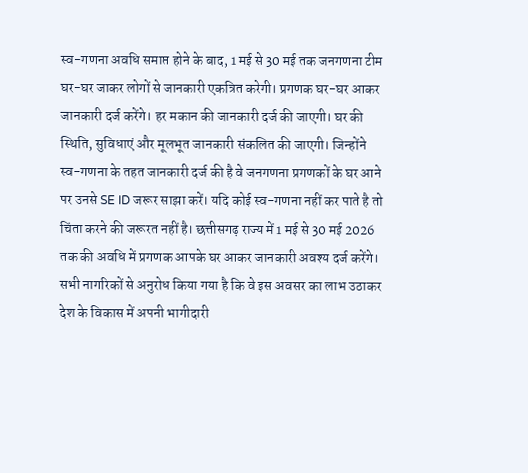स्व-गणना अवधि समाप्त होने के बाद, 1 मई से 30 मई तक जनगणना टीम घर-घर जाकर लोगों से जानकारी एकत्रित करेगी। प्रगणक घर-घर आकर जानकारी दर्ज करेंगे। हर मकान की जानकारी दर्ज की जाएगी। घर की स्थिति, सुविधाएं और मूलभूत जानकारी संकलित की जाएगी। जिन्होंने स्व-गणना के तहत जानकारी दर्ज की है वे जनगणना प्रगणकों के घर आने पर उनसे SE ID जरूर साझा करें। यदि कोई स्व-गणना नहीं कर पाते है तो चिंता करने की जरूरत नहीं है। छत्तीसगढ़ राज्य में 1 मई से 30 मई 2026 तक की अवधि में प्रगणक आपके घर आकर जानकारी अवश्य दर्ज करेंगे। सभी नागरिकों से अनुरोध किया गया है कि वे इस अवसर का लाभ उठाकर देश के विकास में अपनी भागीदारी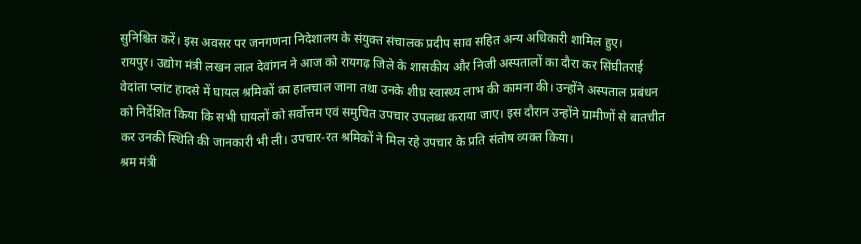सुनिश्चित करें। इस अवसर पर जनगणना निदेशालय के संयुक्त संचालक प्रदीप साव सहित अन्य अधिकारी शामिल हुए।
रायपुर। उद्योग मंत्री लखन लाल देवांगन ने आज को रायगढ़ जिले के शासकीय और निजी अस्पतालों का दौरा कर सिंघीतराई वेदांता प्लांट हादसे में घायल श्रमिकों का हालचाल जाना तथा उनके शीघ्र स्वास्थ्य लाभ की कामना की। उन्होंने अस्पताल प्रबंधन को निर्देशित किया कि सभी घायलों को सर्वोत्तम एवं समुचित उपचार उपलब्ध कराया जाए। इस दौरान उन्होंने ग्रामीणों से बातचीत कर उनकी स्थिति की जानकारी भी ली। उपचार-रत श्रमिकों ने मिल रहे उपचार के प्रति संतोष व्यक्त किया।
श्रम मंत्री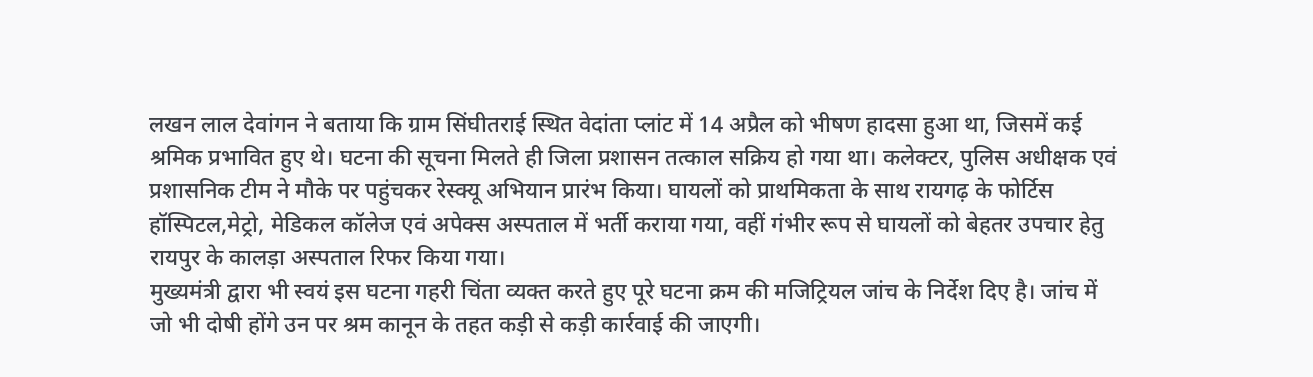लखन लाल देवांगन ने बताया कि ग्राम सिंघीतराई स्थित वेदांता प्लांट में 14 अप्रैल को भीषण हादसा हुआ था, जिसमें कई श्रमिक प्रभावित हुए थे। घटना की सूचना मिलते ही जिला प्रशासन तत्काल सक्रिय हो गया था। कलेक्टर, पुलिस अधीक्षक एवं प्रशासनिक टीम ने मौके पर पहुंचकर रेस्क्यू अभियान प्रारंभ किया। घायलों को प्राथमिकता के साथ रायगढ़ के फोर्टिस हॉस्पिटल,मेट्रो, मेडिकल कॉलेज एवं अपेक्स अस्पताल में भर्ती कराया गया, वहीं गंभीर रूप से घायलों को बेहतर उपचार हेतु रायपुर के कालड़ा अस्पताल रिफर किया गया।
मुख्यमंत्री द्वारा भी स्वयं इस घटना गहरी चिंता व्यक्त करते हुए पूरे घटना क्रम की मजिट्रियल जांच के निर्देश दिए है। जांच में जो भी दोषी होंगे उन पर श्रम कानून के तहत कड़ी से कड़ी कार्रवाई की जाएगी।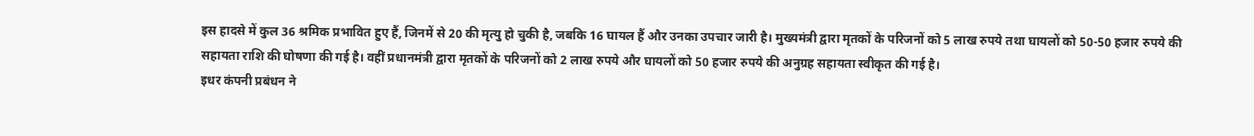इस हादसे में कुल 36 श्रमिक प्रभावित हुए हैं, जिनमें से 20 की मृत्यु हो चुकी है, जबकि 16 घायल हैं और उनका उपचार जारी है। मुख्यमंत्री द्वारा मृतकों के परिजनों को 5 लाख रुपये तथा घायलों को 50-50 हजार रुपये की सहायता राशि की घोषणा की गई है। वहीं प्रधानमंत्री द्वारा मृतकों के परिजनों को 2 लाख रुपये और घायलों को 50 हजार रुपये की अनुग्रह सहायता स्वीकृत की गई है।
इधर कंपनी प्रबंधन ने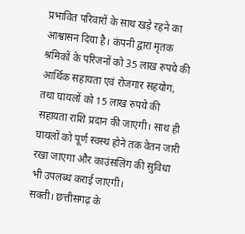प्रभावित परिवारों के साथ खड़े रहने का आश्वासन दिया है। कंपनी द्वारा मृतक श्रमिकों के परिजनों को 35 लाख रुपये की आर्थिक सहायता एवं रोजगार सहयोग, तथा घायलों को 15 लाख रुपये की सहायता राशि प्रदान की जाएगी। साथ ही घायलों को पूर्ण स्वस्थ होने तक वेतन जारी रखा जाएगा और काउंसलिंग की सुविधा भी उपलब्ध कराई जाएगी।
सक्ती। छत्तीसगढ़ के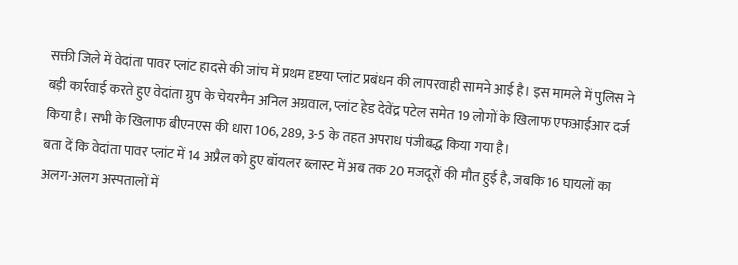सक्ती जिले में वेदांता पावर प्लांट हादसे की जांच में प्रथम दृष्टया प्लांट प्रबंधन की लापरवाही सामने आई है। इस मामले में पुलिस ने बड़ी कार्रवाई करते हुए वेदांता ग्रुप के चेयरमैन अनिल अग्रवाल, प्लांट हेड देवेंद्र पटेल समेत 19 लोगों के खिलाफ एफआईआर दर्ज किया है। सभी के खिलाफ बीएनएस की धारा 106, 289, 3-5 के तहत अपराध पंजीबद्ध किया गया है।
बता दें कि वेदांता पावर प्लांट में 14 अप्रैल को हुए बॉयलर ब्लास्ट में अब तक 20 मजदूरों की मौत हुई है, जबकि 16 घायलों का अलग-अलग अस्पतालों में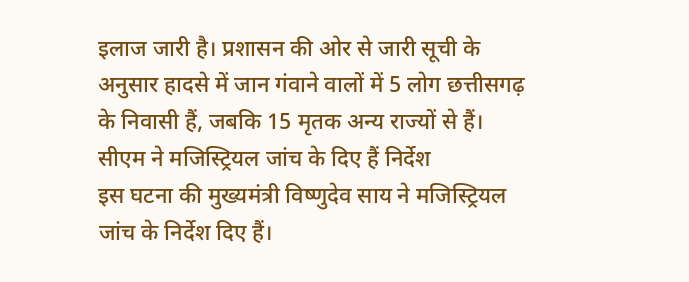इलाज जारी है। प्रशासन की ओर से जारी सूची के अनुसार हादसे में जान गंवाने वालों में 5 लोग छत्तीसगढ़ के निवासी हैं, जबकि 15 मृतक अन्य राज्यों से हैं।
सीएम ने मजिस्ट्रियल जांच के दिए हैं निर्देश
इस घटना की मुख्यमंत्री विष्णुदेव साय ने मजिस्ट्रियल जांच के निर्देश दिए हैं।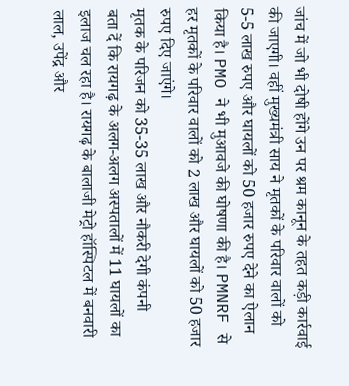जांच में जो भी दोषी होंगे उन पर श्रम कानून के तहत कड़ी कार्रवाई की जाएगी। वहीं मुख्यमंत्री साय ने मृतकों के परिवार वालों को 5-5 लाख रुपए और घायलों को 50 हजार रुपए देने का ऐलान किया है। PMO ने भी मुआवजे की घोषणा की है। PMNRF से हर मृतकों के परिवार वालों को 2 लाख और घायलों को 50 हजार रुपए दिए जाएंगे।
मृतक के परिजन को 35-35 लाख और नौकरी देगी कंपनी
बता दें कि रायगढ़ के अलग-अलग अस्पतालों में 11 घायलों का इलाज चल रहा है। रायगढ़ के बालाजी मेट्रो हॉस्पिटल में बनवारी लाल, उपेंद्र और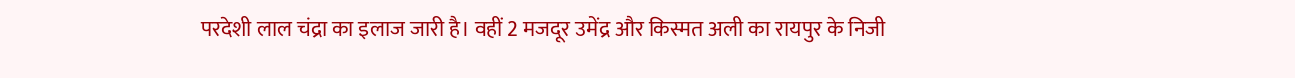परदेशी लाल चंद्रा का इलाज जारी है। वहीं 2 मजदूर उमेंद्र और किस्मत अली का रायपुर के निजी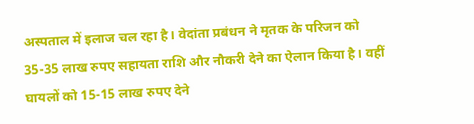अस्पताल में इलाज चल रहा है। वेदांता प्रबंधन ने मृतक के परिजन को 35-35 लाख रुपए सहायता राशि और नौकरी देने का ऐलान किया है। वहीं घायलों को 15-15 लाख रुपए देने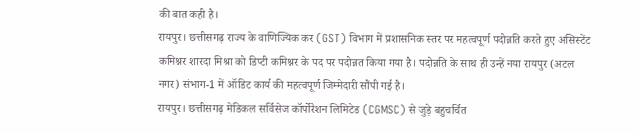की बात कही है।
रायपुर। छत्तीसगढ़ राज्य के वाणिज्यिक कर (GST) विभाग में प्रशासनिक स्तर पर महत्वपूर्ण पदोन्नति करते हुए असिस्टेंट कमिश्नर शारदा मिश्रा को डिप्टी कमिश्नर के पद पर पदोन्नत किया गया है। पदोन्नति के साथ ही उन्हें नया रायपुर (अटल नगर) संभाग-1 में ऑडिट कार्य की महत्वपूर्ण जिम्मेदारी सौंपी गई है।
रायपुर। छत्तीसगढ़ मेडिकल सर्विसेज कॉर्पोरेशन लिमिटेड (CGMSC) से जुड़े बहुचर्चित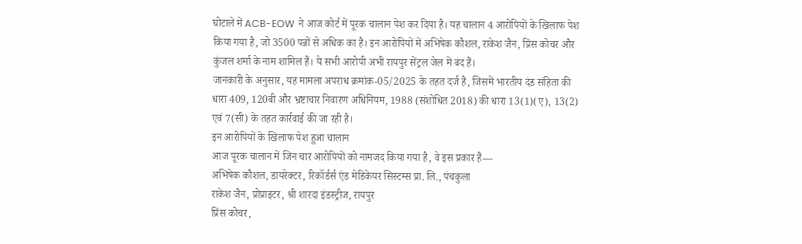घोटाले में ACB-EOW ने आज कोर्ट में पूरक चालान पेश कर दिया है। यह चालान 4 आरोपियों के खिलाफ पेश किया गया है, जो 3500 पन्नों से अधिक का है। इन आरोपियों में अभिषेक कौशल, राकेश जैन, प्रिंस कोचर और कुंजल शर्मा के नाम शामिल हैं। ये सभी आरोपी अभी रायपुर सेंट्रल जेल में बंद हैं।
जानकारी के अनुसार, यह मामला अपराध क्रमांक-05/2025 के तहत दर्ज है, जिसमें भारतीय दंड संहिता की धारा 409, 120बी और भ्रष्टाचार निवारण अधिनियम, 1988 (संशोधित 2018) की धारा 13(1)(ए), 13(2) एवं 7(सी) के तहत कार्रवाई की जा रही है।
इन आरोपियों के खिलाफ पेश हुआ चालान
आज पूरक चालान में जिन चार आरोपियों को नामजद किया गया है, वे इस प्रकार हैं—
अभिषेक कौशल, डायरेक्टर, रिकॉर्डर्स एंड मेडिकेयर सिस्टम्स प्रा. लि., पंचकुला
राकेश जैन, प्रोप्राइटर, श्री शारदा इंडस्ट्रीज, रायपुर
प्रिंस कोचर,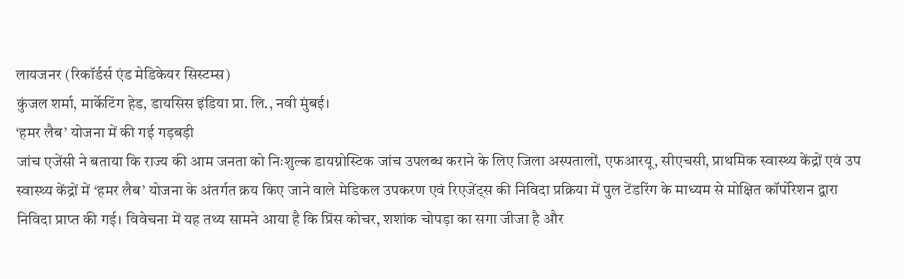लायजनर (रिकॉर्डर्स एंड मेडिकेयर सिस्टम्स)
कुंजल शर्मा, मार्केटिंग हेड, डायसिस इंडिया प्रा. लि., नवी मुंबई।
‘हमर लैब’ योजना में की गई गड़बड़ी
जांच एजेंसी ने बताया कि राज्य की आम जनता को निःशुल्क डायग्नोस्टिक जांच उपलब्ध कराने के लिए जिला अस्पतालों, एफआरयू, सीएचसी, प्राथमिक स्वास्थ्य केंद्रों एवं उप स्वास्थ्य केंद्रों में ‘हमर लैब’ योजना के अंतर्गत क्रय किए जाने वाले मेडिकल उपकरण एवं रिएजेंट्स की निविदा प्रक्रिया में पुल टेंडरिंग के माध्यम से मोक्षित कॉर्पोरेशन द्वारा निविदा प्राप्त की गई। विवेचना में यह तथ्य सामने आया है कि प्रिंस कोचर, शशांक चोपड़ा का सगा जीजा है और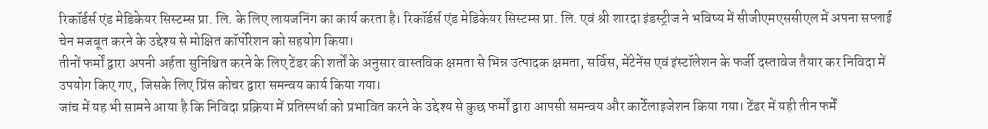रिकॉर्डर्स एंड मेडिकेयर सिस्टम्स प्रा. लि. के लिए लायजनिंग का कार्य करता है। रिकॉर्डर्स एंड मेडिकेयर सिस्टम्स प्रा. लि. एवं श्री शारदा इंडस्ट्रीज ने भविष्य में सीजीएमएससीएल में अपना सप्लाई चेन मजबूत करने के उद्देश्य से मोक्षित कॉर्पोरेशन को सहयोग किया।
तीनों फर्मों द्वारा अपनी अर्हता सुनिश्चित करने के लिए टेंडर की शर्तों के अनुसार वास्तविक क्षमता से भिन्न उत्पादक क्षमता, सर्विस, मेंटेनेंस एवं इंस्टॉलेशन के फर्जी दस्तावेज तैयार कर निविदा में उपयोग किए गए, जिसके लिए प्रिंस कोचर द्वारा समन्वय कार्य किया गया।
जांच में यह भी सामने आया है कि निविदा प्रक्रिया में प्रतिस्पर्धा को प्रभावित करने के उद्देश्य से कुछ फर्मों द्वारा आपसी समन्वय और कार्टेलाइजेशन किया गया। टेंडर में यही तीन फर्में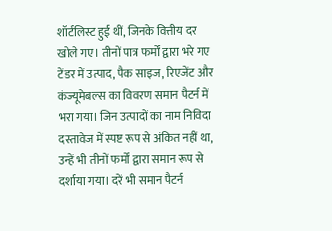शॉर्टलिस्ट हुई थीं, जिनके वित्तीय दर खोले गए। तीनों पात्र फर्मों द्वारा भरे गए टेंडर में उत्पाद, पैक साइज, रिएजेंट और कंज्यूमेबल्स का विवरण समान पैटर्न में भरा गया। जिन उत्पादों का नाम निविदा दस्तावेज में स्पष्ट रूप से अंकित नहीं था, उन्हें भी तीनों फर्मों द्वारा समान रूप से दर्शाया गया। दरें भी समान पैटर्न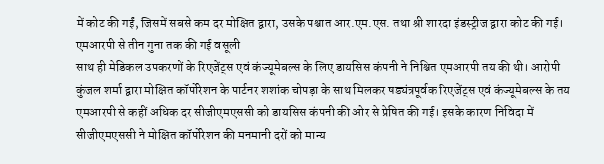में कोट की गईं, जिसमें सबसे कम दर मोक्षित द्वारा, उसके पश्चात आर.एम.एस. तथा श्री शारदा इंडस्ट्रीज द्वारा कोट की गई।
एमआरपी से तीन गुना तक की गई वसूली
साथ ही मेडिकल उपकरणों के रिएजेंट्स एवं कंज्यूमेबल्स के लिए डायसिस कंपनी ने निश्चित एमआरपी तय की थी। आरोपी कुंजल शर्मा द्वारा मोक्षित कॉर्पोरेशन के पार्टनर शशांक चोपड़ा के साथ मिलकर षड्यंत्रपूर्वक रिएजेंट्स एवं कंज्यूमेबल्स के तय एमआरपी से कहीं अधिक दर सीजीएमएससी को डायसिस कंपनी की ओर से प्रेषित की गई। इसके कारण निविदा में सीजीएमएससी ने मोक्षित कॉर्पोरेशन की मनमानी दरों को मान्य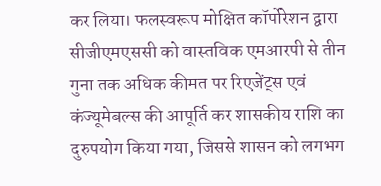कर लिया। फलस्वरूप मोक्षित कॉर्पोरेशन द्वारा सीजीएमएससी को वास्तविक एमआरपी से तीन गुना तक अधिक कीमत पर रिएजेंट्स एवं कंज्यूमेबल्स की आपूर्ति कर शासकीय राशि का दुरुपयोग किया गया, जिससे शासन को लगभग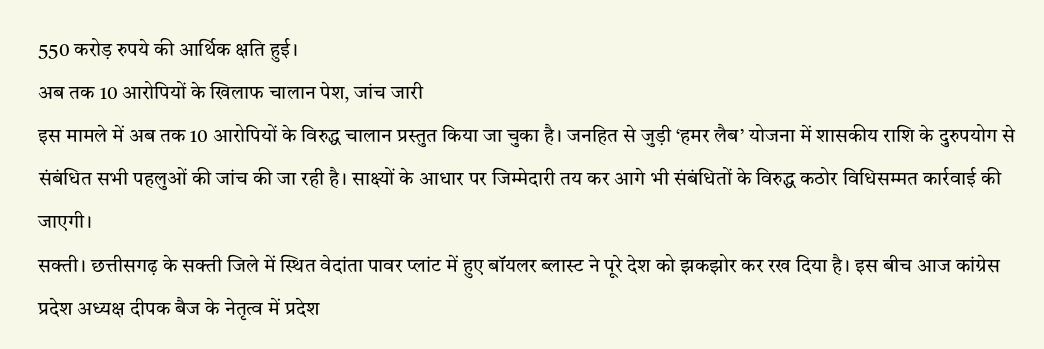550 करोड़ रुपये की आर्थिक क्षति हुई।
अब तक 10 आरोपियों के खिलाफ चालान पेश, जांच जारी
इस मामले में अब तक 10 आरोपियों के विरुद्ध चालान प्रस्तुत किया जा चुका है। जनहित से जुड़ी ‘हमर लैब’ योजना में शासकीय राशि के दुरुपयोग से संबंधित सभी पहलुओं की जांच की जा रही है। साक्ष्यों के आधार पर जिम्मेदारी तय कर आगे भी संबंधितों के विरुद्ध कठोर विधिसम्मत कार्रवाई की जाएगी।
सक्ती। छत्तीसगढ़ के सक्ती जिले में स्थित वेदांता पावर प्लांट में हुए बॉयलर ब्लास्ट ने पूरे देश को झकझोर कर रख दिया है। इस बीच आज कांग्रेस प्रदेश अध्यक्ष दीपक बैज के नेतृत्व में प्रदेश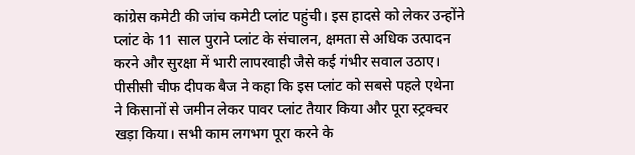कांग्रेस कमेटी की जांच कमेटी प्लांट पहुंची। इस हादसे को लेकर उन्होंने प्लांट के 11 साल पुराने प्लांट के संचालन, क्षमता से अधिक उत्पादन करने और सुरक्षा में भारी लापरवाही जैसे कई गंभीर सवाल उठाए।
पीसीसी चीफ दीपक बैज ने कहा कि इस प्लांट को सबसे पहले एथेना ने किसानों से जमीन लेकर पावर प्लांट तैयार किया और पूरा स्ट्रक्चर खड़ा किया। सभी काम लगभग पूरा करने के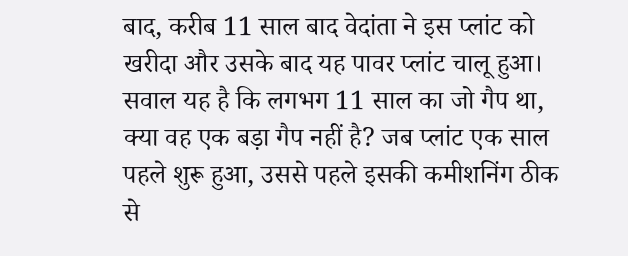बाद, करीब 11 साल बाद वेदांता ने इस प्लांट को खरीदा और उसके बाद यह पावर प्लांट चालू हुआ। सवाल यह है कि लगभग 11 साल का जो गैप था, क्या वह एक बड़ा गैप नहीं है? जब प्लांट एक साल पहले शुरू हुआ, उससे पहले इसकी कमीशनिंग ठीक से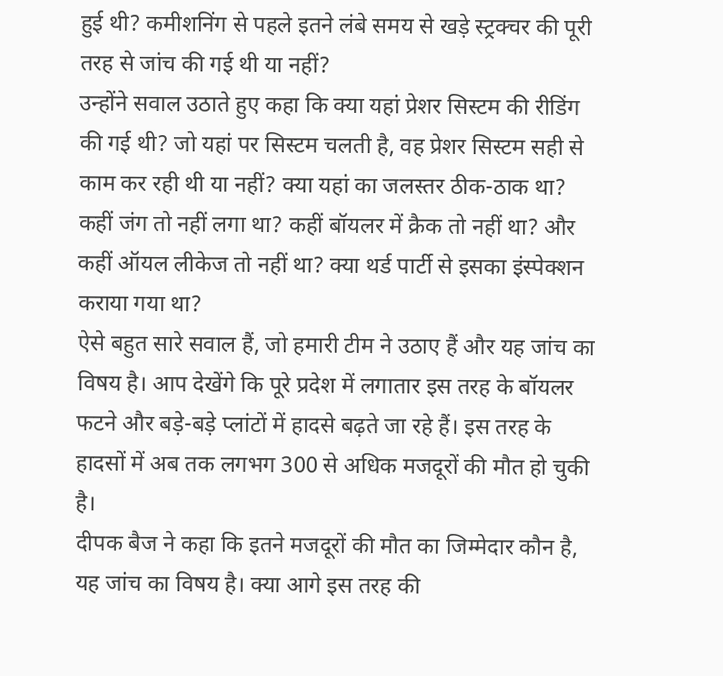हुई थी? कमीशनिंग से पहले इतने लंबे समय से खड़े स्ट्रक्चर की पूरी तरह से जांच की गई थी या नहीं?
उन्होंने सवाल उठाते हुए कहा कि क्या यहां प्रेशर सिस्टम की रीडिंग की गई थी? जो यहां पर सिस्टम चलती है, वह प्रेशर सिस्टम सही से काम कर रही थी या नहीं? क्या यहां का जलस्तर ठीक-ठाक था? कहीं जंग तो नहीं लगा था? कहीं बॉयलर में क्रैक तो नहीं था? और कहीं ऑयल लीकेज तो नहीं था? क्या थर्ड पार्टी से इसका इंस्पेक्शन कराया गया था?
ऐसे बहुत सारे सवाल हैं, जो हमारी टीम ने उठाए हैं और यह जांच का विषय है। आप देखेंगे कि पूरे प्रदेश में लगातार इस तरह के बॉयलर फटने और बड़े-बड़े प्लांटों में हादसे बढ़ते जा रहे हैं। इस तरह के हादसों में अब तक लगभग 300 से अधिक मजदूरों की मौत हो चुकी है।
दीपक बैज ने कहा कि इतने मजदूरों की मौत का जिम्मेदार कौन है, यह जांच का विषय है। क्या आगे इस तरह की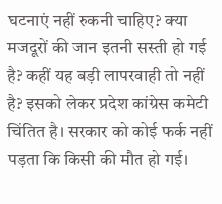घटनाएं नहीं रुकनी चाहिए? क्या मजदूरों की जान इतनी सस्ती हो गई है? कहीं यह बड़ी लापरवाही तो नहीं है? इसको लेकर प्रदेश कांग्रेस कमेटी चिंतित है। सरकार को कोई फर्क नहीं पड़ता कि किसी की मौत हो गई।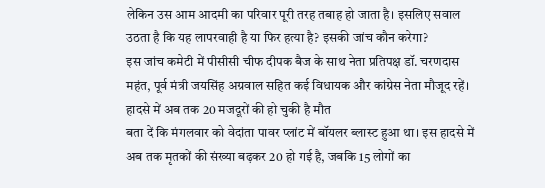लेकिन उस आम आदमी का परिवार पूरी तरह तबाह हो जाता है। इसलिए सवाल उठता है कि यह लापरवाही है या फिर हत्या है? इसकी जांच कौन करेगा?
इस जांच कमेटी में पीसीसी चीफ दीपक बैज के साथ नेता प्रतिपक्ष डॉ. चरणदास महंत, पूर्व मंत्री जयसिंह अग्रवाल सहित कई विधायक और कांग्रेस नेता मौजूद रहें।
हादसे में अब तक 20 मजदूरों की हो चुकी है मौत
बता दें कि मंगलवार को वेदांता पावर प्लांट में बॉयलर ब्लास्ट हुआ था। इस हादसे में अब तक मृतकों की संख्या बढ़कर 20 हो गई है, जबकि 15 लोगों का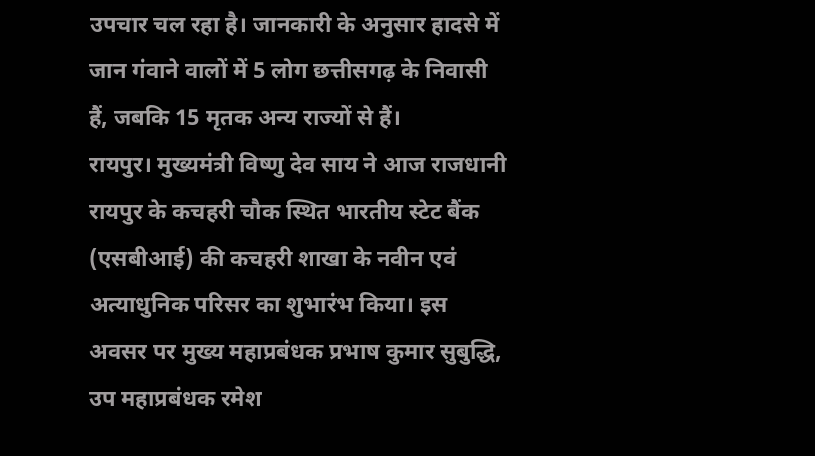उपचार चल रहा है। जानकारी के अनुसार हादसे में जान गंवाने वालों में 5 लोग छत्तीसगढ़ के निवासी हैं, जबकि 15 मृतक अन्य राज्यों से हैं।
रायपुर। मुख्यमंत्री विष्णु देव साय ने आज राजधानी रायपुर के कचहरी चौक स्थित भारतीय स्टेट बैंक (एसबीआई) की कचहरी शाखा के नवीन एवं अत्याधुनिक परिसर का शुभारंभ किया। इस अवसर पर मुख्य महाप्रबंधक प्रभाष कुमार सुबुद्धि, उप महाप्रबंधक रमेश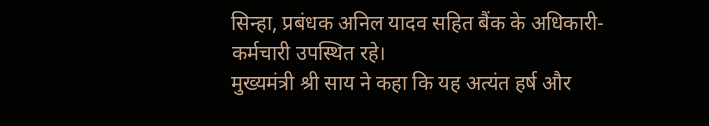सिन्हा, प्रबंधक अनिल यादव सहित बैंक के अधिकारी-कर्मचारी उपस्थित रहे।
मुख्यमंत्री श्री साय ने कहा कि यह अत्यंत हर्ष और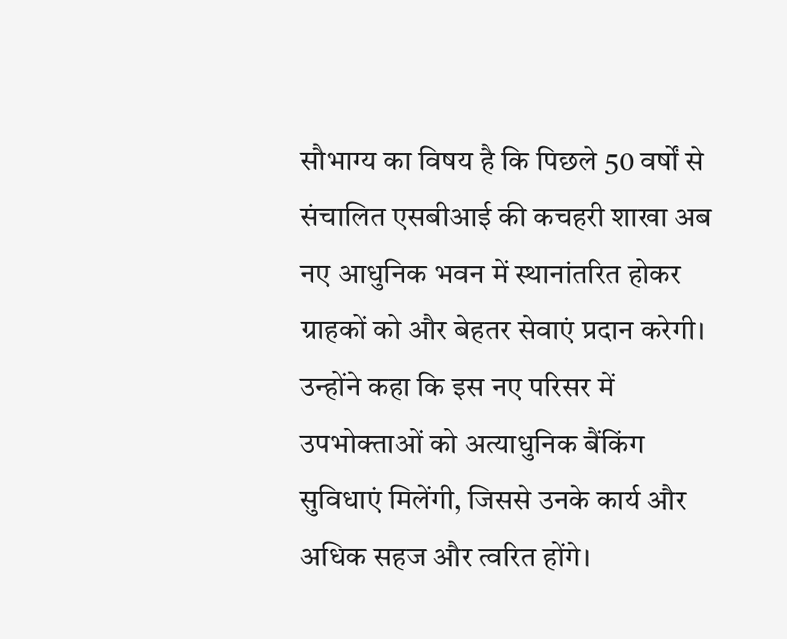सौभाग्य का विषय है कि पिछले 50 वर्षों से संचालित एसबीआई की कचहरी शाखा अब नए आधुनिक भवन में स्थानांतरित होकर ग्राहकों को और बेहतर सेवाएं प्रदान करेगी। उन्होंने कहा कि इस नए परिसर में उपभोक्ताओं को अत्याधुनिक बैंकिंग सुविधाएं मिलेंगी, जिससे उनके कार्य और अधिक सहज और त्वरित होंगे।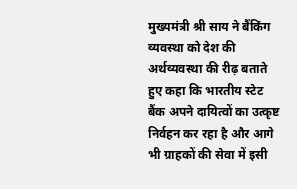मुख्यमंत्री श्री साय ने बैंकिंग व्यवस्था को देश की अर्थव्यवस्था की रीढ़ बताते हुए कहा कि भारतीय स्टेट बैंक अपने दायित्वों का उत्कृष्ट निर्वहन कर रहा है और आगे भी ग्राहकों की सेवा में इसी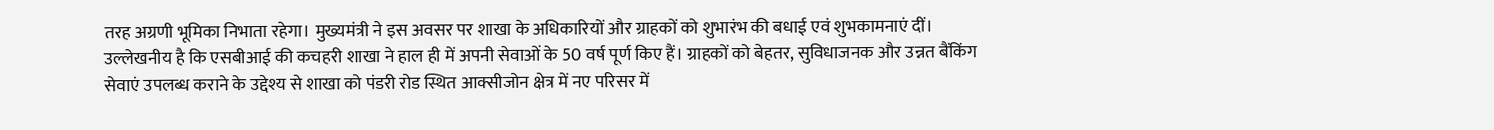तरह अग्रणी भूमिका निभाता रहेगा। मुख्यमंत्री ने इस अवसर पर शाखा के अधिकारियों और ग्राहकों को शुभारंभ की बधाई एवं शुभकामनाएं दीं।
उल्लेखनीय है कि एसबीआई की कचहरी शाखा ने हाल ही में अपनी सेवाओं के 50 वर्ष पूर्ण किए हैं। ग्राहकों को बेहतर, सुविधाजनक और उन्नत बैंकिंग सेवाएं उपलब्ध कराने के उद्देश्य से शाखा को पंडरी रोड स्थित आक्सीजोन क्षेत्र में नए परिसर में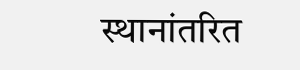स्थानांतरित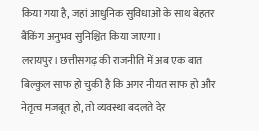किया गया है, जहां आधुनिक सुविधाओं के साथ बेहतर बैंकिंग अनुभव सुनिश्चित किया जाएगा।
लरायपुर। छत्तीसगढ़ की राजनीति में अब एक बात बिल्कुल साफ हो चुकी है कि अगर नीयत साफ हो और नेतृत्व मजबूत हो, तो व्यवस्था बदलते देर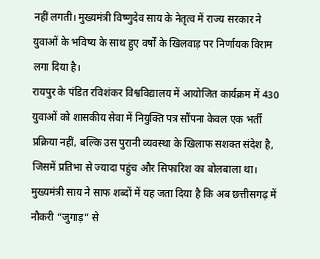नहीं लगती। मुख्यमंत्री विष्णुदेव साय के नेतृत्व में राज्य सरकार ने युवाओं के भविष्य के साथ हुए वर्षों के खिलवाड़ पर निर्णायक विराम लगा दिया है।
रायपुर के पंडित रविशंकर विश्वविद्यालय में आयोजित कार्यक्रम में 430 युवाओं को शासकीय सेवा में नियुक्ति पत्र सौंपना केवल एक भर्ती प्रक्रिया नहीं, बल्कि उस पुरानी व्यवस्था के खिलाफ सशक्त संदेश है, जिसमें प्रतिभा से ज्यादा पहुंच और सिफारिश का बोलबाला था।
मुख्यमंत्री साय ने साफ शब्दों में यह जता दिया है कि अब छत्तीसगढ़ में नौकरी “जुगाड़” से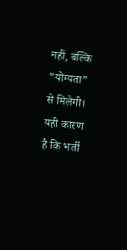नहीं, बल्कि “योग्यता” से मिलेगी। यही कारण है कि भर्ती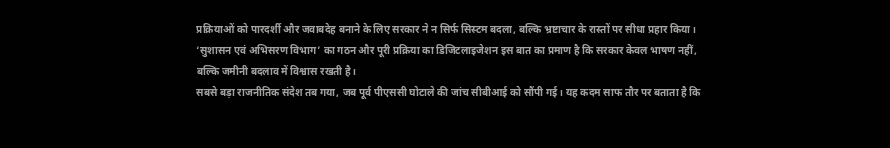प्रक्रियाओं को पारदर्शी और जवाबदेह बनाने के लिए सरकार ने न सिर्फ सिस्टम बदला, बल्कि भ्रष्टाचार के रास्तों पर सीधा प्रहार किया। ‘सुशासन एवं अभिसरण विभाग’ का गठन और पूरी प्रक्रिया का डिजिटलाइजेशन इस बात का प्रमाण है कि सरकार केवल भाषण नहीं, बल्कि जमीनी बदलाव में विश्वास रखती है।
सबसे बड़ा राजनीतिक संदेश तब गया, जब पूर्व पीएससी घोटाले की जांच सीबीआई को सौंपी गई। यह कदम साफ तौर पर बताता है कि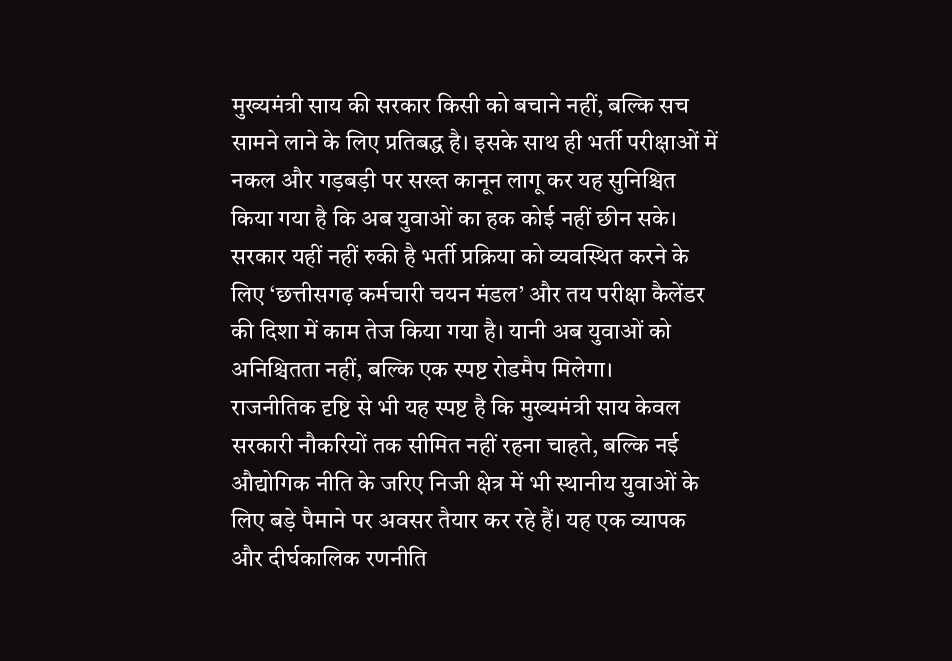मुख्यमंत्री साय की सरकार किसी को बचाने नहीं, बल्कि सच सामने लाने के लिए प्रतिबद्ध है। इसके साथ ही भर्ती परीक्षाओं में नकल और गड़बड़ी पर सख्त कानून लागू कर यह सुनिश्चित किया गया है कि अब युवाओं का हक कोई नहीं छीन सके।
सरकार यहीं नहीं रुकी है भर्ती प्रक्रिया को व्यवस्थित करने के लिए ‘छत्तीसगढ़ कर्मचारी चयन मंडल’ और तय परीक्षा कैलेंडर की दिशा में काम तेज किया गया है। यानी अब युवाओं को अनिश्चितता नहीं, बल्कि एक स्पष्ट रोडमैप मिलेगा।
राजनीतिक दृष्टि से भी यह स्पष्ट है कि मुख्यमंत्री साय केवल सरकारी नौकरियों तक सीमित नहीं रहना चाहते, बल्कि नई औद्योगिक नीति के जरिए निजी क्षेत्र में भी स्थानीय युवाओं के लिए बड़े पैमाने पर अवसर तैयार कर रहे हैं। यह एक व्यापक और दीर्घकालिक रणनीति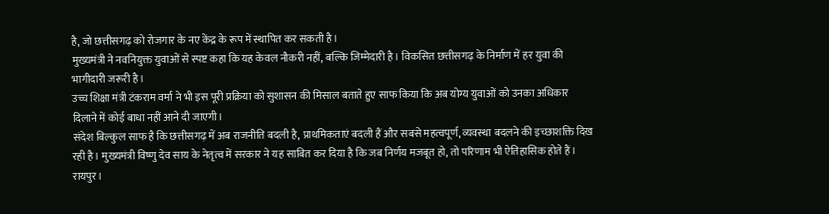है, जो छत्तीसगढ़ को रोजगार के नए केंद्र के रूप में स्थापित कर सकती है।
मुख्यमंत्री ने नवनियुक्त युवाओं से स्पष्ट कहा कि यह केवल नौकरी नहीं, बल्कि जिम्मेदारी है। विकसित छत्तीसगढ़ के निर्माण में हर युवा की भागीदारी जरूरी है।
उच्च शिक्षा मंत्री टंकराम वर्मा ने भी इस पूरी प्रक्रिया को सुशासन की मिसाल बताते हुए साफ किया कि अब योग्य युवाओं को उनका अधिकार दिलाने में कोई बाधा नहीं आने दी जाएगी।
संदेश बिल्कुल साफ है कि छत्तीसगढ़ में अब राजनीति बदली है, प्राथमिकताएं बदली हैं और सबसे महत्वपूर्ण, व्यवस्था बदलने की इच्छाशक्ति दिख रही है। मुख्यमंत्री विष्णु देव साय के नेतृत्व में सरकार ने यह साबित कर दिया है कि जब निर्णय मजबूत हो, तो परिणाम भी ऐतिहासिक होते हैं।
रायपुर।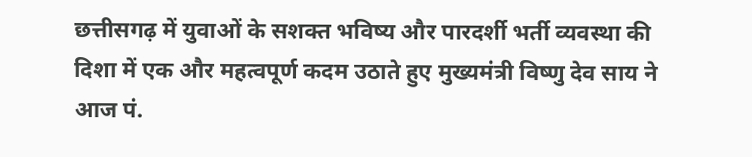छत्तीसगढ़ में युवाओं के सशक्त भविष्य और पारदर्शी भर्ती व्यवस्था की दिशा में एक और महत्वपूर्ण कदम उठाते हुए मुख्यमंत्री विष्णु देव साय ने आज पं.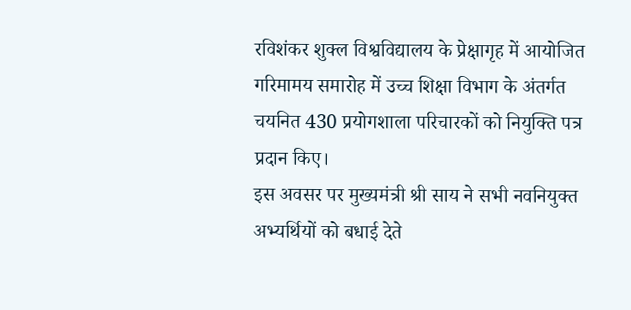रविशंकर शुक्ल विश्वविद्यालय के प्रेक्षागृह में आयोजित गरिमामय समारोह में उच्च शिक्षा विभाग के अंतर्गत चयनित 430 प्रयोगशाला परिचारकों को नियुक्ति पत्र प्रदान किए।
इस अवसर पर मुख्यमंत्री श्री साय ने सभी नवनियुक्त अभ्यर्थियों को बधाई देते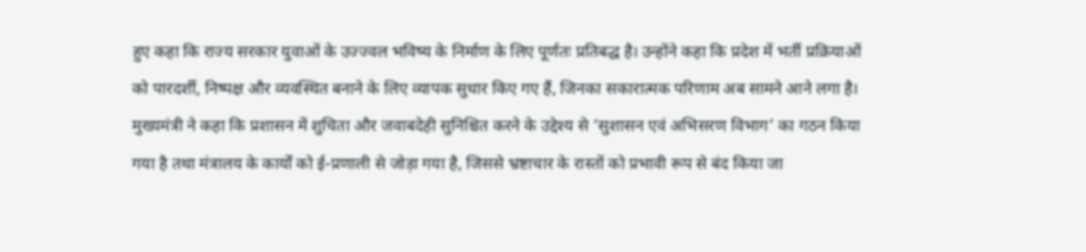हुए कहा कि राज्य सरकार युवाओं के उज्ज्वल भविष्य के निर्माण के लिए पूर्णतः प्रतिबद्ध है। उन्होंने कहा कि प्रदेश में भर्ती प्रक्रियाओं को पारदर्शी, निष्पक्ष और व्यवस्थित बनाने के लिए व्यापक सुधार किए गए हैं, जिनका सकारात्मक परिणाम अब सामने आने लगा है।
मुख्यमंत्री ने कहा कि प्रशासन में शुचिता और जवाबदेही सुनिश्चित करने के उद्देश्य से ‘सुशासन एवं अभिसरण विभाग’ का गठन किया गया है तथा मंत्रालय के कार्यों को ई-प्रणाली से जोड़ा गया है, जिससे भ्रष्टाचार के रास्तों को प्रभावी रूप से बंद किया जा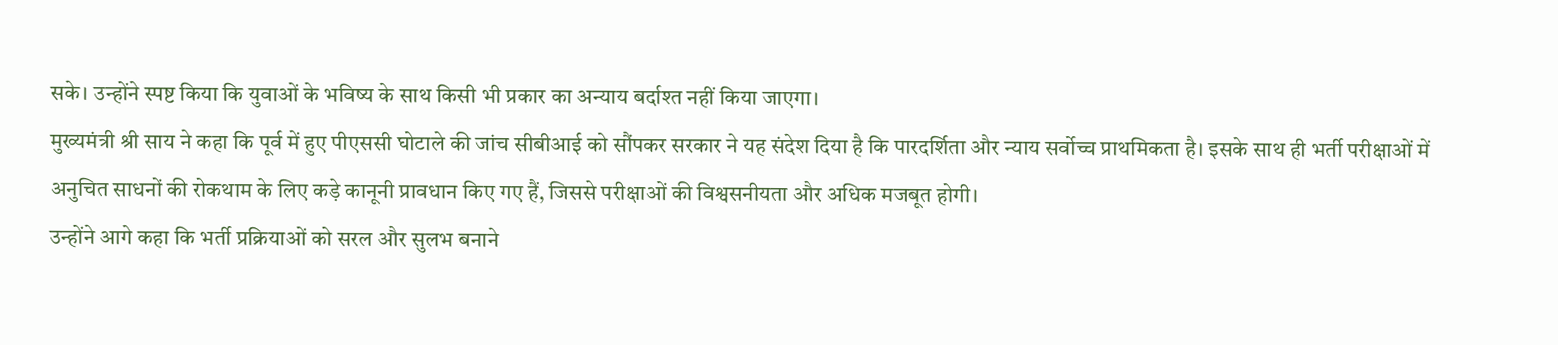सके। उन्होंने स्पष्ट किया कि युवाओं के भविष्य के साथ किसी भी प्रकार का अन्याय बर्दाश्त नहीं किया जाएगा।
मुख्यमंत्री श्री साय ने कहा कि पूर्व में हुए पीएससी घोटाले की जांच सीबीआई को सौंपकर सरकार ने यह संदेश दिया है कि पारदर्शिता और न्याय सर्वोच्च प्राथमिकता है। इसके साथ ही भर्ती परीक्षाओं में अनुचित साधनों की रोकथाम के लिए कड़े कानूनी प्रावधान किए गए हैं, जिससे परीक्षाओं की विश्वसनीयता और अधिक मजबूत होगी।
उन्होंने आगे कहा कि भर्ती प्रक्रियाओं को सरल और सुलभ बनाने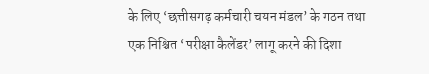के लिए ‘छत्तीसगढ़ कर्मचारी चयन मंडल’ के गठन तथा एक निश्चित ‘परीक्षा कैलेंडर’ लागू करने की दिशा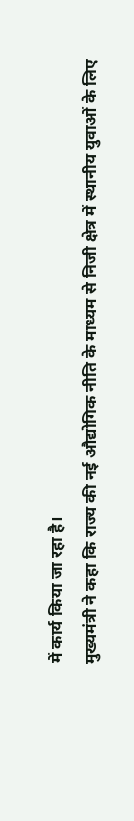में कार्य किया जा रहा है।
मुख्यमंत्री ने कहा कि राज्य की नई औद्योगिक नीति के माध्यम से निजी क्षेत्र में स्थानीय युवाओं के लिए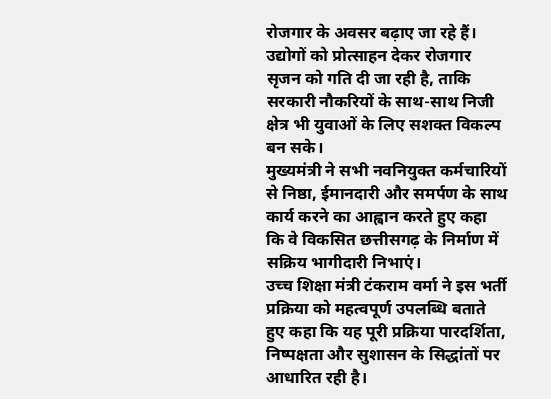रोजगार के अवसर बढ़ाए जा रहे हैं। उद्योगों को प्रोत्साहन देकर रोजगार सृजन को गति दी जा रही है, ताकि सरकारी नौकरियों के साथ-साथ निजी क्षेत्र भी युवाओं के लिए सशक्त विकल्प बन सके।
मुख्यमंत्री ने सभी नवनियुक्त कर्मचारियों से निष्ठा, ईमानदारी और समर्पण के साथ कार्य करने का आह्वान करते हुए कहा कि वे विकसित छत्तीसगढ़ के निर्माण में सक्रिय भागीदारी निभाएं।
उच्च शिक्षा मंत्री टंकराम वर्मा ने इस भर्ती प्रक्रिया को महत्वपूर्ण उपलब्धि बताते हुए कहा कि यह पूरी प्रक्रिया पारदर्शिता, निष्पक्षता और सुशासन के सिद्धांतों पर आधारित रही है।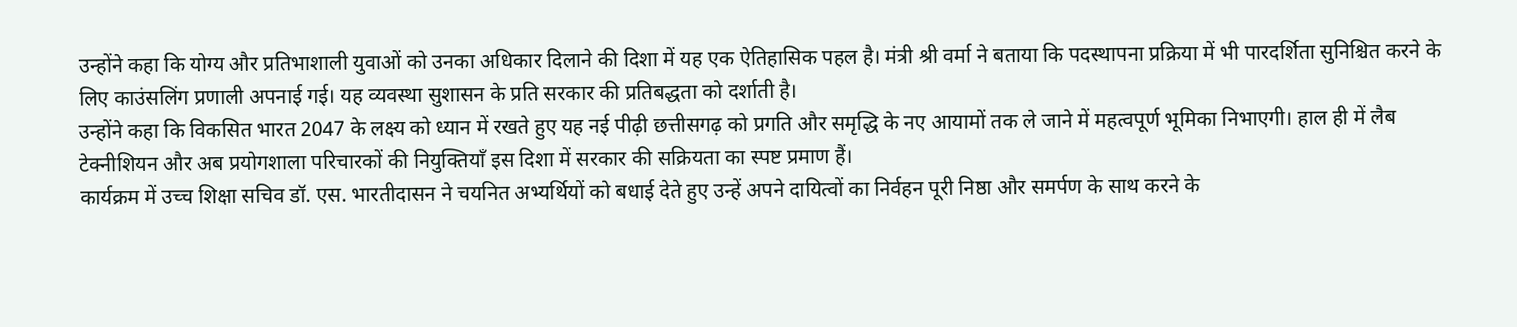उन्होंने कहा कि योग्य और प्रतिभाशाली युवाओं को उनका अधिकार दिलाने की दिशा में यह एक ऐतिहासिक पहल है। मंत्री श्री वर्मा ने बताया कि पदस्थापना प्रक्रिया में भी पारदर्शिता सुनिश्चित करने के लिए काउंसलिंग प्रणाली अपनाई गई। यह व्यवस्था सुशासन के प्रति सरकार की प्रतिबद्धता को दर्शाती है।
उन्होंने कहा कि विकसित भारत 2047 के लक्ष्य को ध्यान में रखते हुए यह नई पीढ़ी छत्तीसगढ़ को प्रगति और समृद्धि के नए आयामों तक ले जाने में महत्वपूर्ण भूमिका निभाएगी। हाल ही में लैब टेक्नीशियन और अब प्रयोगशाला परिचारकों की नियुक्तियाँ इस दिशा में सरकार की सक्रियता का स्पष्ट प्रमाण हैं।
कार्यक्रम में उच्च शिक्षा सचिव डॉ. एस. भारतीदासन ने चयनित अभ्यर्थियों को बधाई देते हुए उन्हें अपने दायित्वों का निर्वहन पूरी निष्ठा और समर्पण के साथ करने के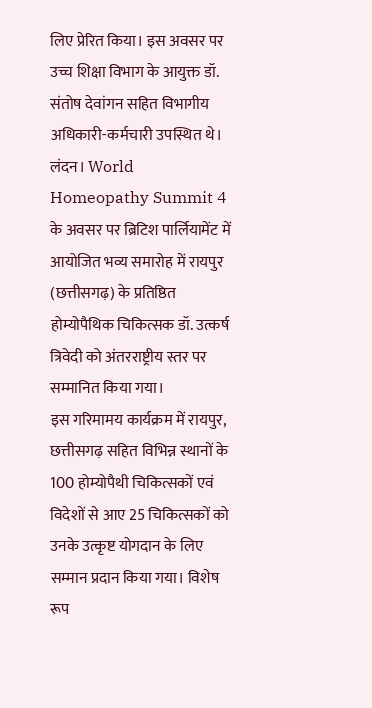लिए प्रेरित किया। इस अवसर पर उच्च शिक्षा विभाग के आयुक्त डॉ. संतोष देवांगन सहित विभागीय अधिकारी-कर्मचारी उपस्थित थे।
लंदन। World Homeopathy Summit 4 के अवसर पर ब्रिटिश पार्लियामेंट में आयोजित भव्य समारोह में रायपुर (छत्तीसगढ़) के प्रतिष्ठित होम्योपैथिक चिकित्सक डॉ. उत्कर्ष त्रिवेदी को अंतरराष्ट्रीय स्तर पर सम्मानित किया गया।
इस गरिमामय कार्यक्रम में रायपुर, छत्तीसगढ़ सहित विभिन्न स्थानों के 100 होम्योपैथी चिकित्सकों एवं विदेशों से आए 25 चिकित्सकों को उनके उत्कृष्ट योगदान के लिए सम्मान प्रदान किया गया। विशेष रूप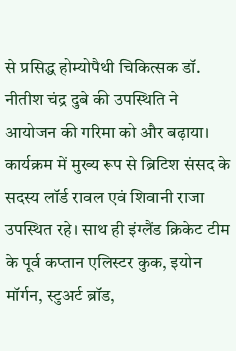से प्रसिद्ध होम्योपैथी चिकित्सक डॉ. नीतीश चंद्र दुबे की उपस्थिति ने आयोजन की गरिमा को और बढ़ाया।
कार्यक्रम में मुख्य रूप से ब्रिटिश संसद के सदस्य लॉर्ड रावल एवं शिवानी राजा उपस्थित रहे। साथ ही इंग्लैंड क्रिकेट टीम के पूर्व कप्तान एलिस्टर कुक, इयोन मॉर्गन, स्टुअर्ट ब्रॉड,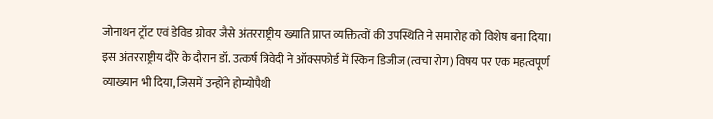जोनाथन ट्रॉट एवं डेविड ग्रोवर जैसे अंतरराष्ट्रीय ख्याति प्राप्त व्यक्तित्वों की उपस्थिति ने समारोह को विशेष बना दिया।
इस अंतरराष्ट्रीय दौरे के दौरान डॉ. उत्कर्ष त्रिवेदी ने ऑक्सफोर्ड में स्किन डिजीज (त्वचा रोग) विषय पर एक महत्वपूर्ण व्याख्यान भी दिया, जिसमें उन्होंने होम्योपैथी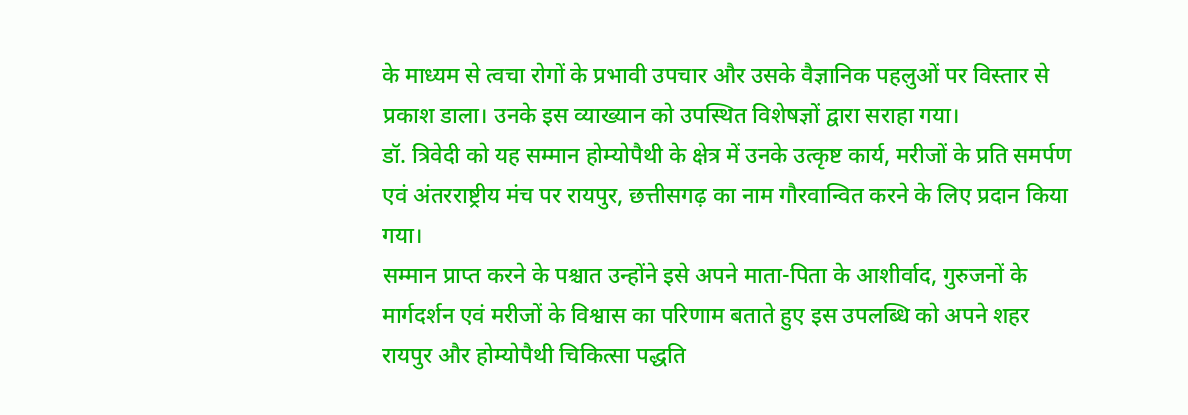के माध्यम से त्वचा रोगों के प्रभावी उपचार और उसके वैज्ञानिक पहलुओं पर विस्तार से प्रकाश डाला। उनके इस व्याख्यान को उपस्थित विशेषज्ञों द्वारा सराहा गया।
डॉ. त्रिवेदी को यह सम्मान होम्योपैथी के क्षेत्र में उनके उत्कृष्ट कार्य, मरीजों के प्रति समर्पण एवं अंतरराष्ट्रीय मंच पर रायपुर, छत्तीसगढ़ का नाम गौरवान्वित करने के लिए प्रदान किया गया।
सम्मान प्राप्त करने के पश्चात उन्होंने इसे अपने माता-पिता के आशीर्वाद, गुरुजनों के मार्गदर्शन एवं मरीजों के विश्वास का परिणाम बताते हुए इस उपलब्धि को अपने शहर रायपुर और होम्योपैथी चिकित्सा पद्धति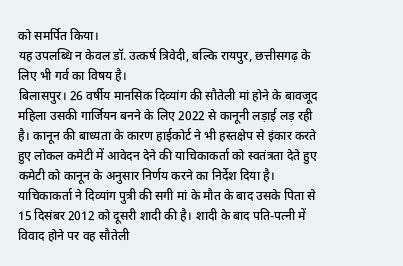को समर्पित किया।
यह उपलब्धि न केवल डॉ. उत्कर्ष त्रिवेदी, बल्कि रायपुर, छत्तीसगढ़ के लिए भी गर्व का विषय है।
बिलासपुर। 26 वर्षीय मानसिक दिव्यांग की सौतेली मां होने के बावजूद महिला उसकी गार्जियन बनने के लिए 2022 से कानूनी लड़ाई लड़ रही है। कानून की बाध्यता के कारण हाईकोर्ट ने भी हस्तक्षेप से इंकार करते हुए लोकल कमेटी में आवेदन देने की याचिकाकर्ता को स्वतंत्रता देते हुए कमेटी को कानून के अनुसार निर्णय करने का निर्देश दिया है।
याचिकाकर्ता ने दिव्यांग पुत्री की सगी मां के मौत के बाद उसके पिता से 15 दिसंबर 2012 को दूसरी शादी की है। शादी के बाद पति-पत्नी में विवाद होने पर वह सौतेली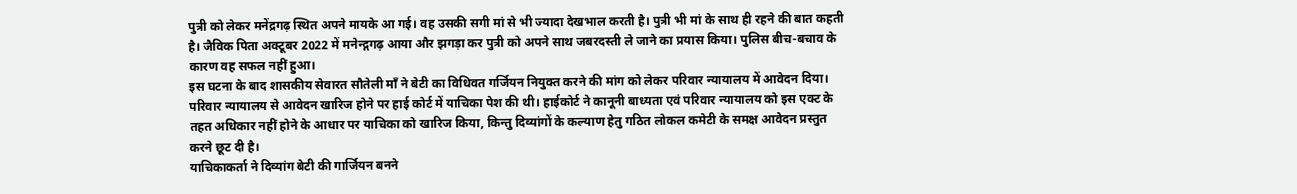पुत्री को लेकर मनेंद्रगढ़ स्थित अपने मायके आ गई। वह उसकी सगी मां से भी ज्यादा देखभाल करती है। पुत्री भी मां के साथ ही रहने की बात कहती है। जैविक पिता अक्टूबर 2022 में मनेन्द्गगढ़ आया और झगड़ा कर पुत्री को अपने साथ जबरदस्ती ले जाने का प्रयास किया। पुलिस बीच-बचाव के कारण वह सफल नहीं हुआ।
इस घटना के बाद शासकीय सेवारत सौतेली माँ ने बेटी का विधिवत गर्जियन नियुक्त करने की मांग को लेकर परिवार न्यायालय में आवेदन दिया। परिवार न्यायालय से आवेदन खारिज होने पर हाई कोर्ट में याचिका पेश की थी। हाईकोर्ट ने कानूनी बाध्यता एवं परिवार न्यायालय को इस एक्ट के तहत अधिकार नहीं होने के आधार पर याचिका को खारिज किया, किन्तु दिव्यांगों के कल्याण हेतु गठित लोकल कमेटी के समक्ष आवेदन प्रस्तुत करने छूट दी है।
याचिकाकर्ता ने दिव्यांग बेटी की गार्जियन बनने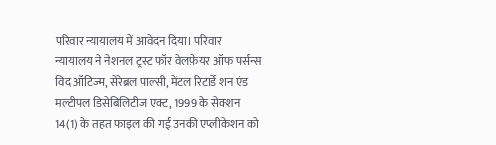परिवार न्यायालय में आवेदन दिया। परिवार न्यायालय ने नेशनल ट्रस्ट फॉर वेलफ़ेयर ऑफ पर्सन्स विद ऑटिज्म, सेरेब्रल पाल्सी, मेंटल रिटार्डे शन एंड मल्टीपल डिसेबिलिटीज एक्ट, 1999 के सेक्शन 14(1) के तहत फाइल की गई उनकी एप्लीकेशन को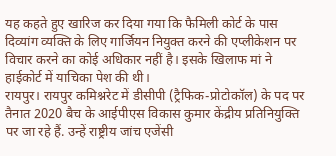यह कहते हुए खारिज कर दिया गया कि फैमिली कोर्ट के पास दिव्यांग व्यक्ति के लिए गार्जियन नियुक्त करने की एप्लीकेशन पर विचार करने का कोई अधिकार नहीं है। इसके खिलाफ मां ने हाईकोर्ट में याचिका पेश की थी।
रायपुर। रायपुर कमिश्नरेट में डीसीपी (ट्रैफिक-प्रोटोकॉल) के पद पर तैनात 2020 बैच के आईपीएस विकास कुमार केंद्रीय प्रतिनियुक्ति पर जा रहे हैं. उन्हें राष्ट्रीय जांच एजेंसी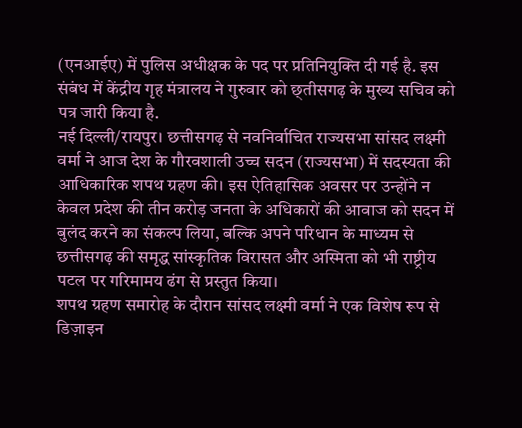(एनआईए) में पुलिस अधीक्षक के पद पर प्रतिनियुक्ति दी गई है. इस संबंध में केंद्रीय गृह मंत्रालय ने गुरुवार को छ्तीसगढ़ के मुख्य सचिव को पत्र जारी किया है.
नई दिल्ली/रायपुर। छत्तीसगढ़ से नवनिर्वाचित राज्यसभा सांसद लक्ष्मी वर्मा ने आज देश के गौरवशाली उच्च सदन (राज्यसभा) में सदस्यता की आधिकारिक शपथ ग्रहण की। इस ऐतिहासिक अवसर पर उन्होंने न केवल प्रदेश की तीन करोड़ जनता के अधिकारों की आवाज को सदन में बुलंद करने का संकल्प लिया, बल्कि अपने परिधान के माध्यम से छत्तीसगढ़ की समृद्ध सांस्कृतिक विरासत और अस्मिता को भी राष्ट्रीय पटल पर गरिमामय ढंग से प्रस्तुत किया।
शपथ ग्रहण समारोह के दौरान सांसद लक्ष्मी वर्मा ने एक विशेष रूप से डिज़ाइन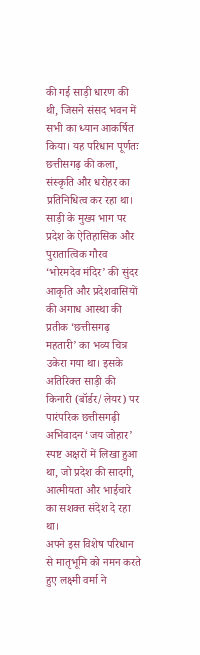की गई साड़ी धारण की थी, जिसने संसद भवन में सभी का ध्यान आकर्षित किया। यह परिधान पूर्णतः छत्तीसगढ़ की कला, संस्कृति और धरोहर का प्रतिनिधित्व कर रहा था। साड़ी के मुख्य भाग पर प्रदेश के ऐतिहासिक और पुरातात्विक गौरव ‘भोरमदेव मंदिर’ की सुंदर आकृति और प्रदेशवासियों की अगाध आस्था की प्रतीक ‘छत्तीसगढ़ महतारी’ का भव्य चित्र उकेरा गया था। इसके अतिरिक्त साड़ी की किनारी (बॉर्डर/लेयर) पर पारंपरिक छत्तीसगढ़ी अभिवादन ‘जय जोहार’ स्पष्ट अक्षरों में लिखा हुआ था, जो प्रदेश की सादगी, आत्मीयता और भाईचारे का सशक्त संदेश दे रहा था।
अपने इस विशेष परिधान से मातृभूमि को नमन करते हुए लक्ष्मी वर्मा ने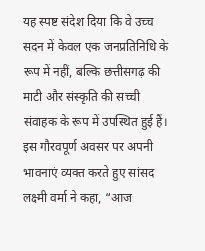यह स्पष्ट संदेश दिया कि वे उच्च सदन में केवल एक जनप्रतिनिधि के रूप में नहीं, बल्कि छत्तीसगढ़ की माटी और संस्कृति की सच्ची संवाहक के रूप में उपस्थित हुई हैं। इस गौरवपूर्ण अवसर पर अपनी भावनाएं व्यक्त करते हुए सांसद लक्ष्मी वर्मा ने कहा, “आज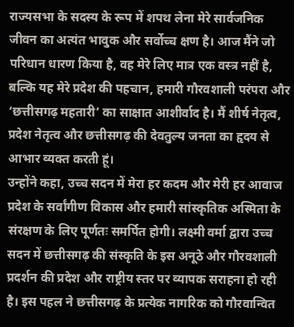राज्यसभा के सदस्य के रूप में शपथ लेना मेरे सार्वजनिक जीवन का अत्यंत भावुक और सर्वोच्च क्षण है। आज मैंने जो परिधान धारण किया है, वह मेरे लिए मात्र एक वस्त्र नहीं है, बल्कि यह मेरे प्रदेश की पहचान, हमारी गौरवशाली परंपरा और ‘छत्तीसगढ़ महतारी’ का साक्षात आशीर्वाद है। मैं शीर्ष नेतृत्व, प्रदेश नेतृत्व और छत्तीसगढ़ की देवतुल्य जनता का हृदय से आभार व्यक्त करती हूं।
उन्होंने कहा, उच्च सदन में मेरा हर कदम और मेरी हर आवाज प्रदेश के सर्वांगीण विकास और हमारी सांस्कृतिक अस्मिता के संरक्षण के लिए पूर्णतः समर्पित होगी। लक्ष्मी वर्मा द्वारा उच्च सदन में छत्तीसगढ़ की संस्कृति के इस अनूठे और गौरवशाली प्रदर्शन की प्रदेश और राष्ट्रीय स्तर पर व्यापक सराहना हो रही है। इस पहल ने छत्तीसगढ़ के प्रत्येक नागरिक को गौरवान्वित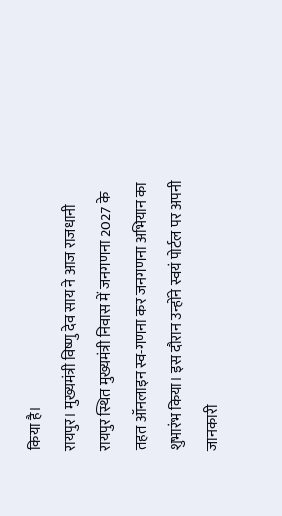किया है।
रायपुर। मुख्यमंत्री विष्णु देव साय ने आज राजधानी रायपुर स्थित मुख्यमंत्री निवास में जनगणना 2027 के तहत ऑनलाइन स्व-गणना कर जनगणना अभियान का शुभारंभ किया। इस दौरान उन्होंने स्वयं पोर्टल पर अपनी जानकारी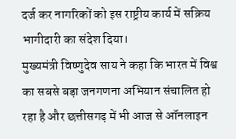दर्ज कर नागरिकों को इस राष्ट्रीय कार्य में सक्रिय भागीदारी का संदेश दिया।
मुख्यमंत्री विष्णुदेव साय ने कहा कि भारत में विश्व का सबसे बड़ा जनगणना अभियान संचालित हो रहा है और छत्तीसगढ़ में भी आज से ऑनलाइन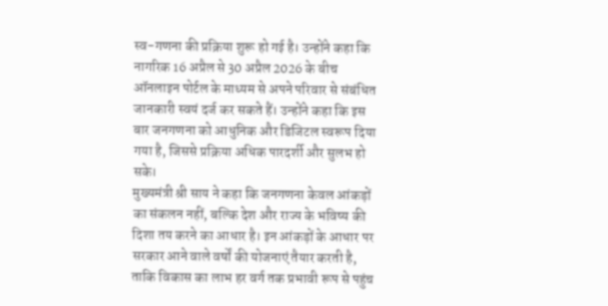स्व-गणना की प्रक्रिया शुरू हो गई है। उन्होंने कहा कि नागरिक 16 अप्रैल से 30 अप्रैल 2026 के बीच ऑनलाइन पोर्टल के माध्यम से अपने परिवार से संबंधित जानकारी स्वयं दर्ज कर सकते हैं। उन्होंने कहा कि इस बार जनगणना को आधुनिक और डिजिटल स्वरूप दिया गया है, जिससे प्रक्रिया अधिक पारदर्शी और सुलभ हो सके।
मुख्यमंत्री श्री साय ने कहा कि जनगणना केवल आंकड़ों का संकलन नहीं, बल्कि देश और राज्य के भविष्य की दिशा तय करने का आधार है। इन आंकड़ों के आधार पर सरकार आने वाले वर्षों की योजनाएं तैयार करती है, ताकि विकास का लाभ हर वर्ग तक प्रभावी रूप से पहुंच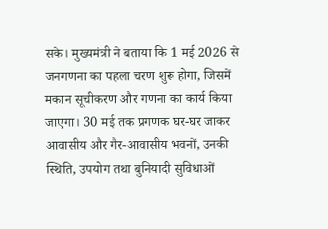सके। मुख्यमंत्री ने बताया कि 1 मई 2026 से जनगणना का पहला चरण शुरू होगा, जिसमें मकान सूचीकरण और गणना का कार्य किया जाएगा। 30 मई तक प्रगणक घर-घर जाकर आवासीय और गैर-आवासीय भवनों, उनकी स्थिति, उपयोग तथा बुनियादी सुविधाओं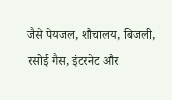जैसे पेयजल, शौचालय, बिजली, रसोई गैस, इंटरनेट और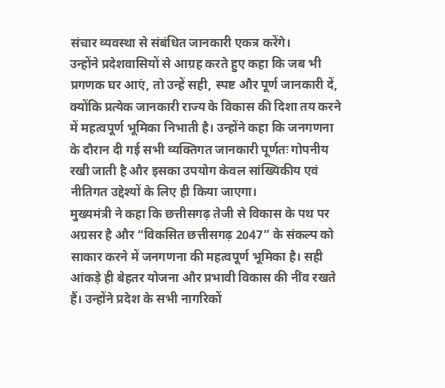संचार व्यवस्था से संबंधित जानकारी एकत्र करेंगे।
उन्होंने प्रदेशवासियों से आग्रह करते हुए कहा कि जब भी प्रगणक घर आएं, तो उन्हें सही, स्पष्ट और पूर्ण जानकारी दें, क्योंकि प्रत्येक जानकारी राज्य के विकास की दिशा तय करने में महत्वपूर्ण भूमिका निभाती है। उन्होंने कहा कि जनगणना के दौरान दी गई सभी व्यक्तिगत जानकारी पूर्णतः गोपनीय रखी जाती है और इसका उपयोग केवल सांख्यिकीय एवं नीतिगत उद्देश्यों के लिए ही किया जाएगा।
मुख्यमंत्री ने कहा कि छत्तीसगढ़ तेजी से विकास के पथ पर अग्रसर है और “विकसित छत्तीसगढ़ 2047” के संकल्प को साकार करने में जनगणना की महत्वपूर्ण भूमिका है। सही आंकड़े ही बेहतर योजना और प्रभावी विकास की नींव रखते हैं। उन्होंने प्रदेश के सभी नागरिकों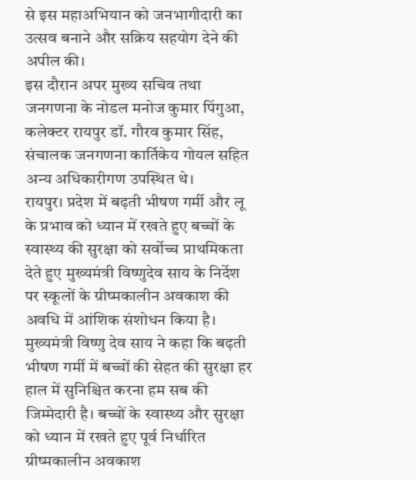से इस महाअभियान को जनभागीदारी का उत्सव बनाने और सक्रिय सहयोग देने की अपील की।
इस दौरान अपर मुख्य सचिव तथा जनगणना के नोडल मनोज कुमार पिंगुआ, कलेक्टर रायपुर डॉ. गौरव कुमार सिंह, संचालक जनगणना कार्तिकेय गोयल सहित अन्य अधिकारीगण उपस्थित थे।
रायपुर। प्रदेश में बढ़ती भीषण गर्मी और लू के प्रभाव को ध्यान में रखते हुए बच्चों के स्वास्थ्य की सुरक्षा को सर्वोच्च प्राथमिकता देते हुए मुख्यमंत्री विष्णुदेव साय के निर्देश पर स्कूलों के ग्रीष्मकालीन अवकाश की अवधि में आंशिक संशोधन किया है। मुख्यमंत्री विष्णु देव साय ने कहा कि बढ़ती भीषण गर्मी में बच्चों की सेहत की सुरक्षा हर हाल में सुनिश्चित करना हम सब की जिम्मेदारी है। बच्चों के स्वास्थ्य और सुरक्षा को ध्यान में रखते हुए पूर्व निर्धारित ग्रीष्मकालीन अवकाश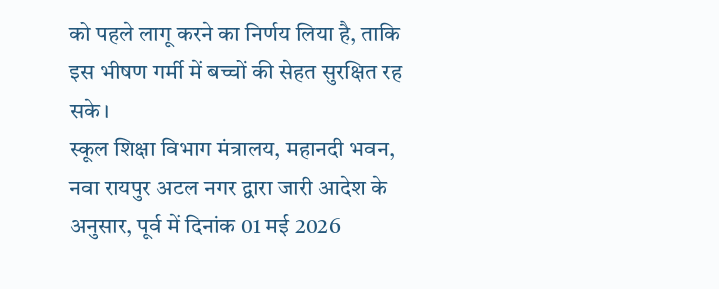को पहले लागू करने का निर्णय लिया है, ताकि इस भीषण गर्मी में बच्चों की सेहत सुरक्षित रह सके।
स्कूल शिक्षा विभाग मंत्रालय, महानदी भवन, नवा रायपुर अटल नगर द्वारा जारी आदेश के अनुसार, पूर्व में दिनांक 01 मई 2026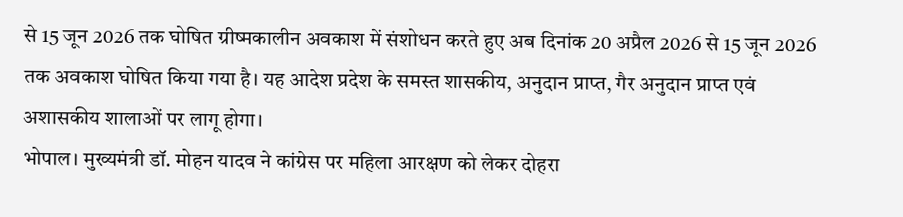से 15 जून 2026 तक घोषित ग्रीष्मकालीन अवकाश में संशोधन करते हुए अब दिनांक 20 अप्रैल 2026 से 15 जून 2026 तक अवकाश घोषित किया गया है। यह आदेश प्रदेश के समस्त शासकीय, अनुदान प्राप्त, गैर अनुदान प्राप्त एवं अशासकीय शालाओं पर लागू होगा।
भोपाल। मुख्यमंत्री डॉ. मोहन यादव ने कांग्रेस पर महिला आरक्षण को लेकर दोहरा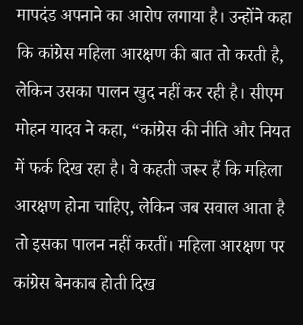मापदंड अपनाने का आरोप लगाया है। उन्होंने कहा कि कांग्रेस महिला आरक्षण की बात तो करती है, लेकिन उसका पालन खुद नहीं कर रही है। सीएम मोहन यादव ने कहा, “कांग्रेस की नीति और नियत में फर्क दिख रहा है। वे कहती जरूर हैं कि महिला आरक्षण होना चाहिए, लेकिन जब सवाल आता है तो इसका पालन नहीं करतीं। महिला आरक्षण पर कांग्रेस बेनकाब होती दिख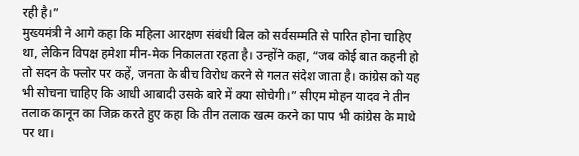रही है।”
मुख्यमंत्री ने आगे कहा कि महिला आरक्षण संबंधी बिल को सर्वसम्मति से पारित होना चाहिए था, लेकिन विपक्ष हमेशा मीन-मेक निकालता रहता है। उन्होंने कहा, “जब कोई बात कहनी हो तो सदन के फ्लोर पर कहें, जनता के बीच विरोध करने से गलत संदेश जाता है। कांग्रेस को यह भी सोचना चाहिए कि आधी आबादी उसके बारे में क्या सोचेगी।” सीएम मोहन यादव ने तीन तलाक कानून का जिक्र करते हुए कहा कि तीन तलाक खत्म करने का पाप भी कांग्रेस के माथे पर था।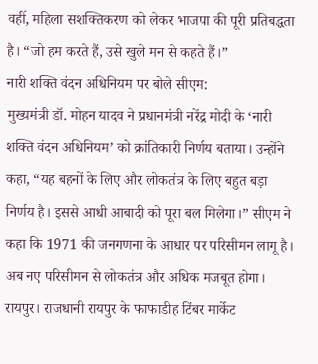वहीं, महिला सशक्तिकरण को लेकर भाजपा की पूरी प्रतिबद्धता है। “जो हम करते हैं, उसे खुले मन से कहते हैं।”
नारी शक्ति वंदन अधिनियम पर बोले सीएम:
मुख्यमंत्री डॉ. मोहन यादव ने प्रधानमंत्री नरेंद्र मोदी के ‘नारी शक्ति वंदन अधिनियम’ को क्रांतिकारी निर्णय बताया। उन्होंने कहा, “यह बहनों के लिए और लोकतंत्र के लिए बहुत बड़ा निर्णय है। इससे आधी आबादी को पूरा बल मिलेगा।” सीएम ने कहा कि 1971 की जनगणना के आधार पर परिसीमन लागू है। अब नए परिसीमन से लोकतंत्र और अधिक मजबूत होगा।
रायपुर। राजधानी रायपुर के फाफाडीह टिंबर मार्केट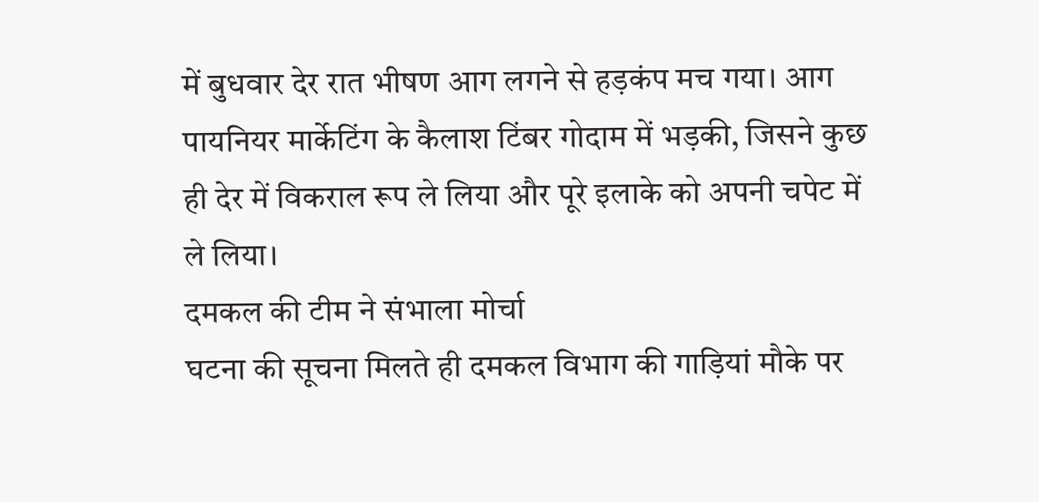में बुधवार देर रात भीषण आग लगने से हड़कंप मच गया। आग पायनियर मार्केटिंग के कैलाश टिंबर गोदाम में भड़की, जिसने कुछ ही देर में विकराल रूप ले लिया और पूरे इलाके को अपनी चपेट में ले लिया।
दमकल की टीम ने संभाला मोर्चा
घटना की सूचना मिलते ही दमकल विभाग की गाड़ियां मौके पर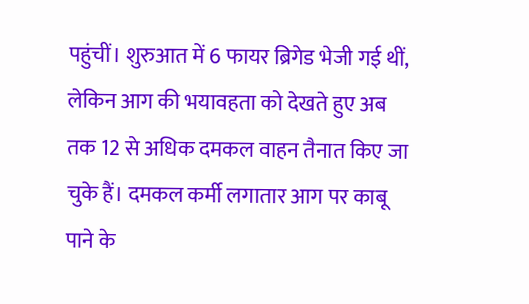पहुंचीं। शुरुआत में 6 फायर ब्रिगेड भेजी गई थीं, लेकिन आग की भयावहता को देखते हुए अब तक 12 से अधिक दमकल वाहन तैनात किए जा चुके हैं। दमकल कर्मी लगातार आग पर काबू पाने के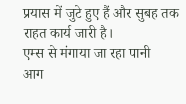प्रयास में जुटे हुए हैं और सुबह तक राहत कार्य जारी है।
एम्स से मंगाया जा रहा पानी
आग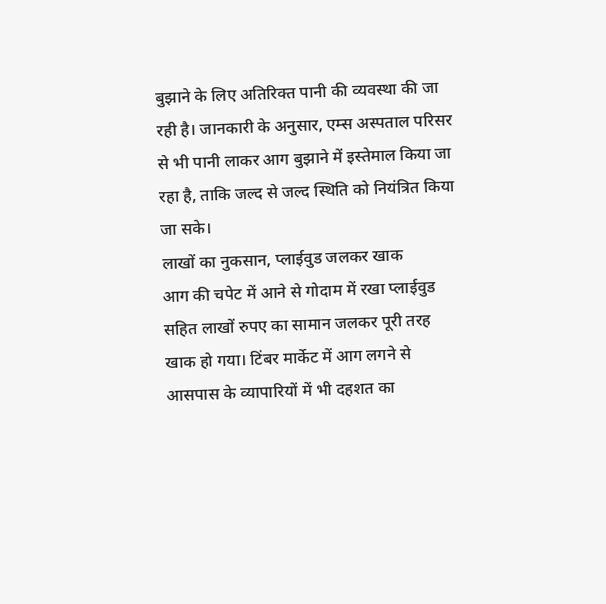बुझाने के लिए अतिरिक्त पानी की व्यवस्था की जा रही है। जानकारी के अनुसार, एम्स अस्पताल परिसर से भी पानी लाकर आग बुझाने में इस्तेमाल किया जा रहा है, ताकि जल्द से जल्द स्थिति को नियंत्रित किया जा सके।
लाखों का नुकसान, प्लाईवुड जलकर खाक
आग की चपेट में आने से गोदाम में रखा प्लाईवुड सहित लाखों रुपए का सामान जलकर पूरी तरह खाक हो गया। टिंबर मार्केट में आग लगने से आसपास के व्यापारियों में भी दहशत का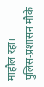माहौल रहा।
पुलिस-प्रशासन मौके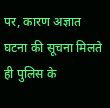पर, कारण अज्ञात
घटना की सूचना मिलते ही पुलिस के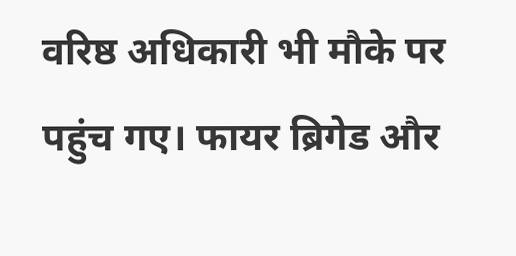वरिष्ठ अधिकारी भी मौके पर पहुंच गए। फायर ब्रिगेड और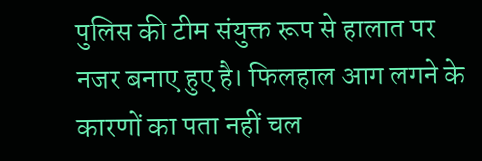पुलिस की टीम संयुक्त रूप से हालात पर नजर बनाए हुए है। फिलहाल आग लगने के कारणों का पता नहीं चल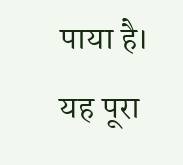पाया है। यह पूरा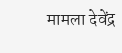मामला देवेंद्र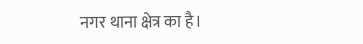नगर थाना क्षेत्र का है।